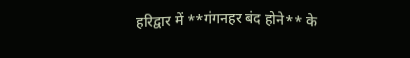हरिद्वार में **गंगनहर बंद होने** के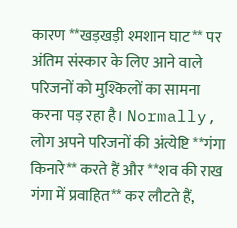कारण **खड़खड़ी श्मशान घाट** पर अंतिम संस्कार के लिए आने वाले परिजनों को मुश्किलों का सामना करना पड़ रहा है। Normally, लोग अपने परिजनों की अंत्येष्टि **गंगा किनारे** करते हैं और **शव की राख गंगा में प्रवाहित** कर लौटते हैं,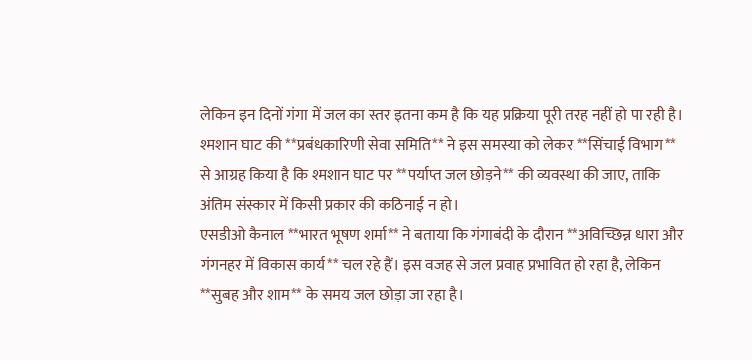लेकिन इन दिनों गंगा में जल का स्तर इतना कम है कि यह प्रक्रिया पूरी तरह नहीं हो पा रही है।
श्मशान घाट की **प्रबंधकारिणी सेवा समिति** ने इस समस्या को लेकर **सिंचाई विभाग** से आग्रह किया है कि श्मशान घाट पर **पर्याप्त जल छोड़ने** की व्यवस्था की जाए, ताकि अंतिम संस्कार में किसी प्रकार की कठिनाई न हो।
एसडीओ कैनाल **भारत भूषण शर्मा** ने बताया कि गंगाबंदी के दौरान **अविच्छिन्न धारा और गंगनहर में विकास कार्य** चल रहे हैं। इस वजह से जल प्रवाह प्रभावित हो रहा है, लेकिन **सुबह और शाम** के समय जल छोड़ा जा रहा है।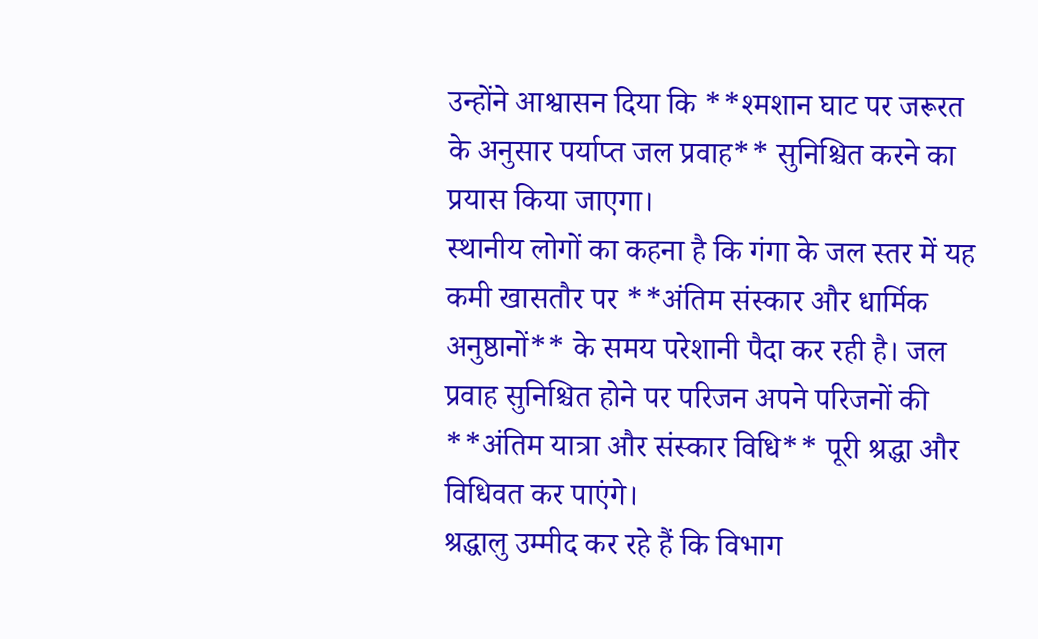उन्होंने आश्वासन दिया कि **श्मशान घाट पर जरूरत के अनुसार पर्याप्त जल प्रवाह** सुनिश्चित करने का प्रयास किया जाएगा।
स्थानीय लोगों का कहना है कि गंगा के जल स्तर में यह कमी खासतौर पर **अंतिम संस्कार और धार्मिक अनुष्ठानों** के समय परेशानी पैदा कर रही है। जल प्रवाह सुनिश्चित होने पर परिजन अपने परिजनों की **अंतिम यात्रा और संस्कार विधि** पूरी श्रद्धा और विधिवत कर पाएंगे।
श्रद्धालु उम्मीद कर रहे हैं कि विभाग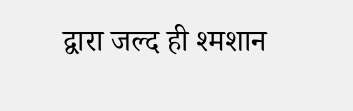द्वारा जल्द ही श्मशान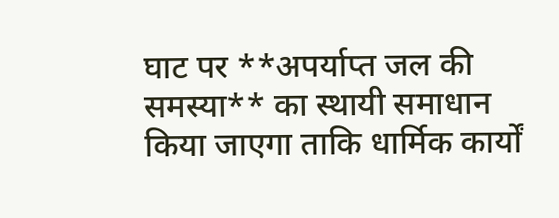घाट पर **अपर्याप्त जल की समस्या** का स्थायी समाधान किया जाएगा ताकि धार्मिक कार्यों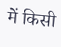में किसी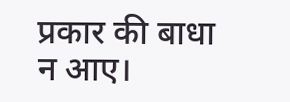प्रकार की बाधा न आए।